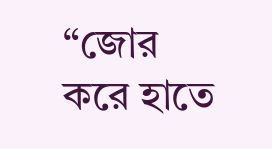“জোর করে হাতে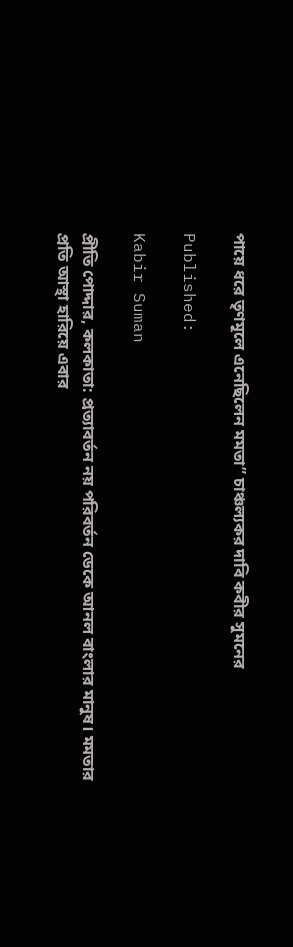পায়ে ধরে তৃণমূলে এনেছিলেন মমতা” চাঞ্চল্যকর দাবি কবীর সুমনের

Published:

Kabir Suman

প্রীতি পোদ্দার, কলকাতা: প্রত্যাবর্তন নয় পরিবর্তন ডেকে আনল বাংলার মানুষ। মমতার প্রতি আস্থা হারিয়ে এবার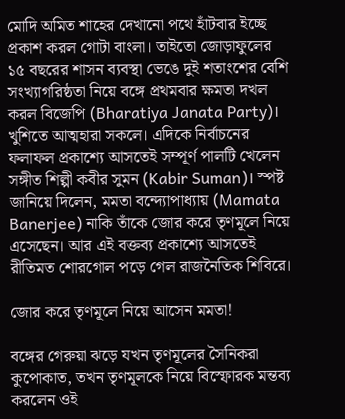মোদি অমিত শাহের দেখানো পথে হাঁটবার ইচ্ছে প্রকাশ করল গোটা বাংলা। তাইতো জোড়াফুলের ১৫ বছরের শাসন ব্যবস্থা ভেঙে দুই শতাংশের বেশি সংখ্যাগরিষ্ঠতা নিয়ে বঙ্গে প্রথমবার ক্ষমতা দখল করল বিজেপি (Bharatiya Janata Party)। খুশিতে আত্মহারা সকলে। এদিকে নির্বাচনের ফলাফল প্রকাশ্যে আসতেই সম্পূর্ণ পালটি খেলেন সঙ্গীত শিল্পী কবীর সুমন (Kabir Suman)। স্পষ্ট জানিয়ে দিলেন, মমতা বন্দ্যোপাধ্যায় (Mamata Banerjee) নাকি তাঁকে জোর করে তৃণমূলে নিয়ে এসেছেন। আর এই বক্তব্য প্রকাশ্যে আসতেই রীতিমত শোরগোল পড়ে গেল রাজনৈতিক শিবিরে।

জোর করে তৃণমূলে নিয়ে আসেন মমতা!

বঙ্গের গেরুয়া ঝড়ে যখন তৃণমূলের সৈনিকরা কুপোকাত, তখন তৃণমূলকে নিয়ে বিস্ফোরক মন্তব্য করলেন ওই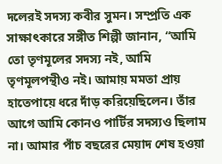দলেরই সদস্য কবীর সুমন। সম্প্রতি এক সাক্ষাৎকারে সঙ্গীত শিল্পী জানান, “আমি তো তৃণমূলের সদস্য নই, আমি তৃণমূলপন্থীও নই। আমায় মমতা প্রায় হাতেপায়ে ধরে দাঁড় করিয়েছিলেন। তাঁর আগে আমি কোনও পার্টির সদস্যও ছিলাম না। আমার পাঁচ বছরের মেয়াদ শেষ হওয়া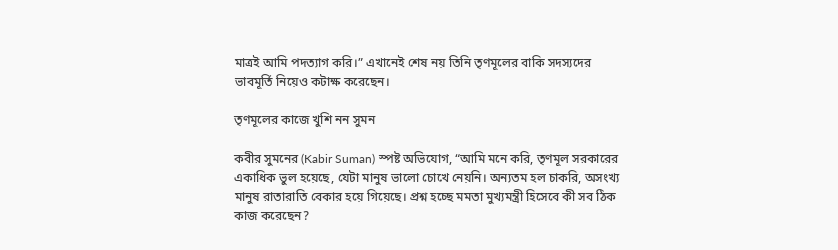মাত্রই আমি পদত্যাগ করি।” এখানেই শেষ নয় তিনি তৃণমূলের বাকি সদস্যদের ভাবমূর্তি নিয়েও কটাক্ষ করেছেন।

তৃণমূলের কাজে খুশি নন সুমন

কবীর সুমনের (Kabir Suman) স্পষ্ট অভিযোগ, “আমি মনে করি, তৃণমূল সরকারের একাধিক ভুল হয়েছে, যেটা মানুষ ভালো চোখে নেয়নি। অন্যতম হল চাকরি, অসংখ্য মানুষ রাতারাতি বেকার হয়ে গিয়েছে। প্রশ্ন হচ্ছে মমতা মুখ্যমন্ত্রী হিসেবে কী সব ঠিক কাজ করেছেন?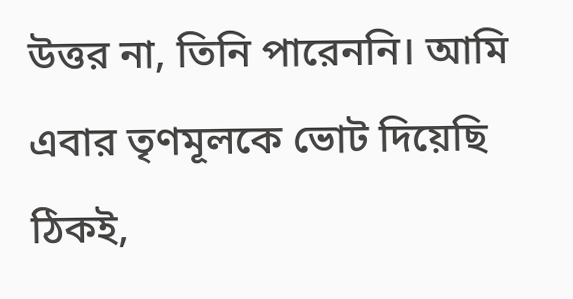উত্তর না, তিনি পারেননি। আমি এবার তৃণমূলকে ভোট দিয়েছি ঠিকই,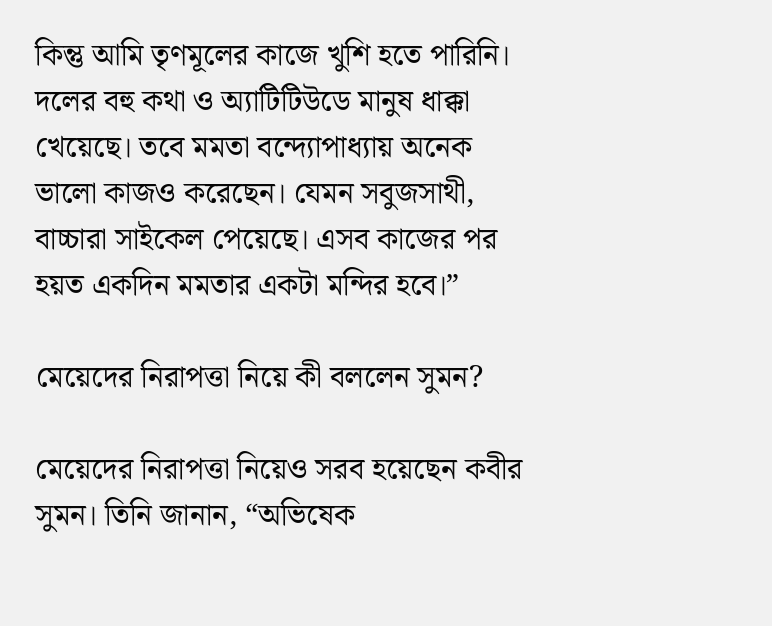কিন্তু আমি তৃণমূলের কাজে খুশি হতে পারিনি। দলের বহু কথা ও অ্যাটিটিউডে মানুষ ধাক্কা খেয়েছে। তবে মমতা বন্দ্যোপাধ্যায় অনেক ভালো কাজও করেছেন। যেমন সবুজসাথী, বাচ্চারা সাইকেল পেয়েছে। এসব কাজের পর হয়ত একদিন মমতার একটা মন্দির হবে।”

মেয়েদের নিরাপত্তা নিয়ে কী বললেন সুমন?

মেয়েদের নিরাপত্তা নিয়েও সরব হয়েছেন কবীর সুমন। তিনি জানান, “অভিষেক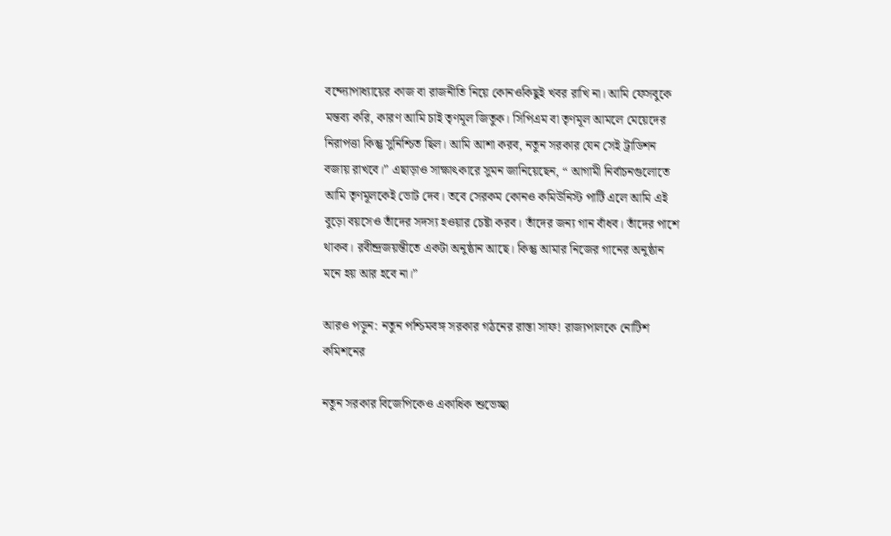বন্দ্যোপাধ্যায়ের কাজ বা রাজনীতি নিয়ে কোনওকিছুই খবর রাখি না। আমি ফেসবুকে মন্তব্য করি, কারণ আমি চাই তৃণমূল জিতুক। সিপিএম বা তৃণমূল আমলে মেয়েদের নিরাপত্তা কিন্তু সুনিশ্চিত ছিল। আমি আশা করব, নতুন সরকার যেন সেই ট্রাডিশন বজায় রাখবে।” এছাড়াও সাক্ষাৎকারে সুমন জানিয়েছেন, “ আগামী নির্বাচনগুলোতে আমি তৃণমূলকেই ভোট দেব। তবে সেরকম কোনও কমিউনিস্ট পার্টি এলে আমি এই বুড়ো বয়সেও তাঁদের সদস্য হওয়ার চেষ্টা করব। তাঁদের জন্য গান বাঁধব। তাঁদের পাশে থাকব। রবীন্দ্রজয়ন্তীতে একটা অনুষ্ঠান আছে। কিন্তু আমার নিজের গানের অনুষ্ঠান মনে হয় আর হবে না।”

আরও পড়ুন: নতুন পশ্চিমবঙ্গ সরকার গঠনের রাস্তা সাফ! রাজ্যপালকে নোটিশ কমিশনের

নতুন সরকার বিজেপিকেও একাধিক শুভেচ্ছা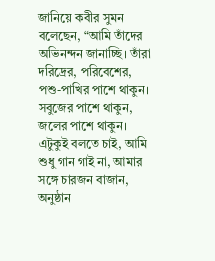জানিয়ে কবীর সুমন বলেছেন, “আমি তাঁদের অভিনন্দন জানাচ্ছি। তাঁরা দরিদ্রের, পরিবেশের, পশু-পাখির পাশে থাকুন। সবুজের পাশে থাকুন, জলের পাশে থাকুন। এটুকুই বলতে চাই, আমি শুধু গান গাই না, আমার সঙ্গে চারজন বাজান, অনুষ্ঠান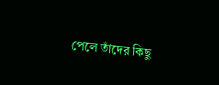পেলে তাঁদের কিছু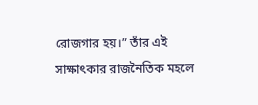রোজগার হয়।” তাঁর এই সাক্ষাৎকার রাজনৈতিক মহলে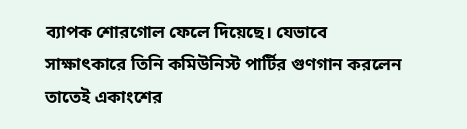ব্যাপক শোরগোল ফেলে দিয়েছে। যেভাবে সাক্ষাৎকারে তিনি কমিউনিস্ট পার্টির গুণগান করলেন তাতেই একাংশের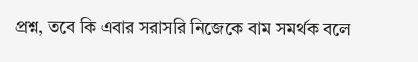প্রশ্ন, তবে কি এবার সরাসরি নিজেকে বাম সমর্থক বলে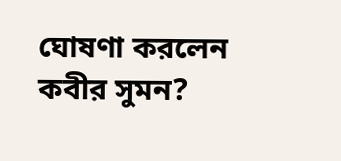ঘোষণা করলেন কবীর সুমন?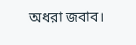অধরা জবাব।